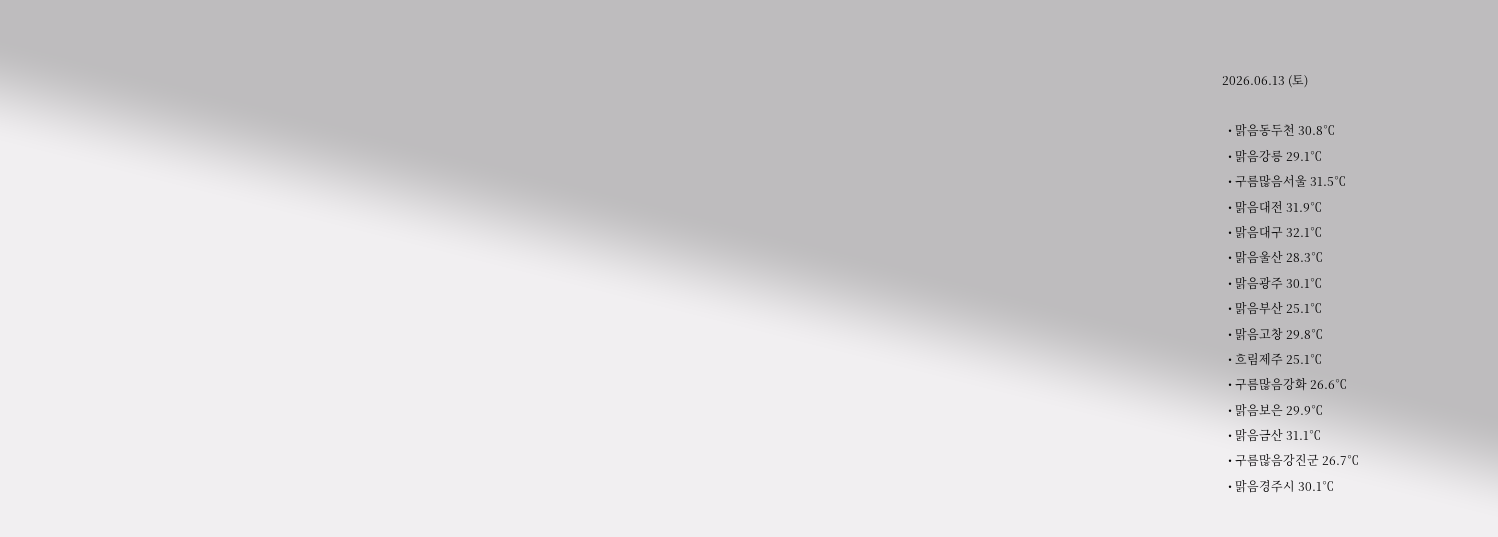2026.06.13 (토)

  • 맑음동두천 30.8℃
  • 맑음강릉 29.1℃
  • 구름많음서울 31.5℃
  • 맑음대전 31.9℃
  • 맑음대구 32.1℃
  • 맑음울산 28.3℃
  • 맑음광주 30.1℃
  • 맑음부산 25.1℃
  • 맑음고창 29.8℃
  • 흐림제주 25.1℃
  • 구름많음강화 26.6℃
  • 맑음보은 29.9℃
  • 맑음금산 31.1℃
  • 구름많음강진군 26.7℃
  • 맑음경주시 30.1℃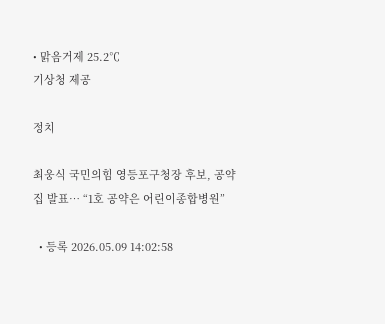• 맑음거제 25.2℃
기상청 제공

정치

최웅식 국민의힘 영등포구청장 후보, 공약집 발표… “1호 공약은 어린이종합병원”

  • 등록 2026.05.09 14:02:58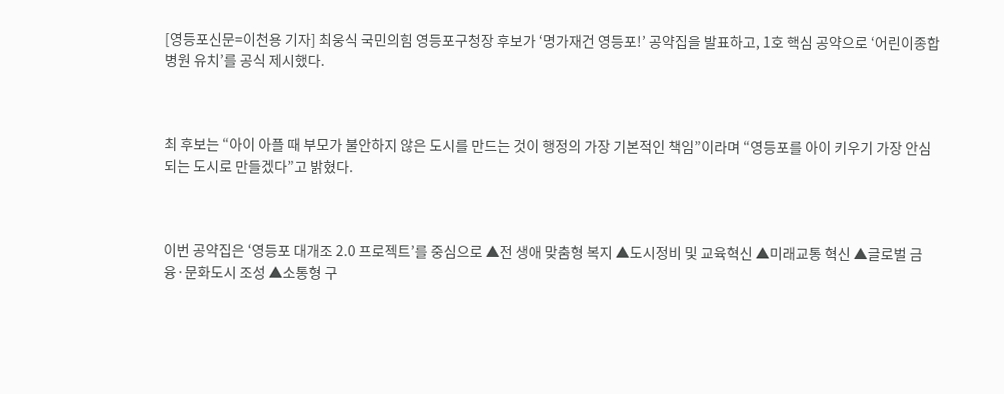[영등포신문=이천용 기자] 최웅식 국민의힘 영등포구청장 후보가 ‘명가재건 영등포!’ 공약집을 발표하고, 1호 핵심 공약으로 ‘어린이종합병원 유치’를 공식 제시했다.



최 후보는 “아이 아플 때 부모가 불안하지 않은 도시를 만드는 것이 행정의 가장 기본적인 책임”이라며 “영등포를 아이 키우기 가장 안심되는 도시로 만들겠다”고 밝혔다.



이번 공약집은 ‘영등포 대개조 2.0 프로젝트’를 중심으로 ▲전 생애 맞춤형 복지 ▲도시정비 및 교육혁신 ▲미래교통 혁신 ▲글로벌 금융·문화도시 조성 ▲소통형 구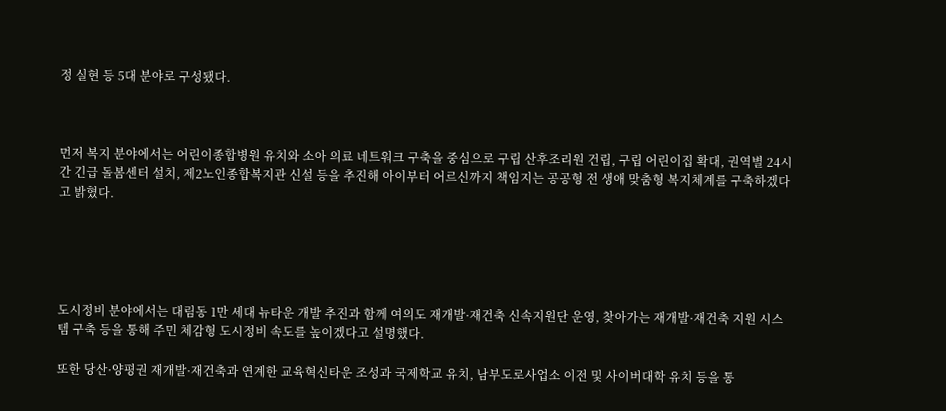정 실현 등 5대 분야로 구성됐다.



먼저 복지 분야에서는 어린이종합병원 유치와 소아 의료 네트워크 구축을 중심으로 구립 산후조리원 건립, 구립 어린이집 확대, 권역별 24시간 긴급 돌봄센터 설치, 제2노인종합복지관 신설 등을 추진해 아이부터 어르신까지 책임지는 공공형 전 생애 맞춤형 복지체계를 구축하겠다고 밝혔다.





도시정비 분야에서는 대림동 1만 세대 뉴타운 개발 추진과 함께 여의도 재개발·재건축 신속지원단 운영, 찾아가는 재개발·재건축 지원 시스템 구축 등을 통해 주민 체감형 도시정비 속도를 높이겠다고 설명했다.

또한 당산·양평권 재개발·재건축과 연계한 교육혁신타운 조성과 국제학교 유치, 남부도로사업소 이전 및 사이버대학 유치 등을 통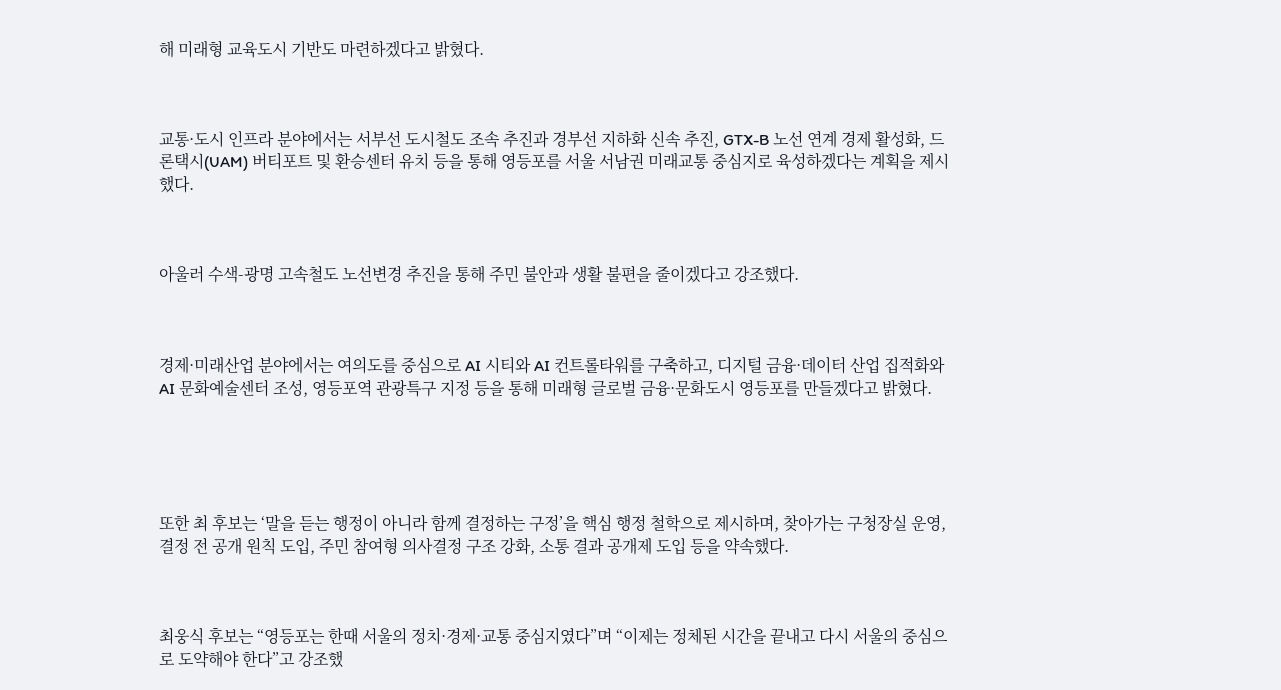해 미래형 교육도시 기반도 마련하겠다고 밝혔다.



교통·도시 인프라 분야에서는 서부선 도시철도 조속 추진과 경부선 지하화 신속 추진, GTX-B 노선 연계 경제 활성화, 드론택시(UAM) 버티포트 및 환승센터 유치 등을 통해 영등포를 서울 서남권 미래교통 중심지로 육성하겠다는 계획을 제시했다.



아울러 수색-광명 고속철도 노선변경 추진을 통해 주민 불안과 생활 불편을 줄이겠다고 강조했다.



경제·미래산업 분야에서는 여의도를 중심으로 AI 시티와 AI 컨트롤타워를 구축하고, 디지털 금융·데이터 산업 집적화와 AI 문화예술센터 조성, 영등포역 관광특구 지정 등을 통해 미래형 글로벌 금융·문화도시 영등포를 만들겠다고 밝혔다.





또한 최 후보는 ‘말을 듣는 행정이 아니라 함께 결정하는 구정’을 핵심 행정 철학으로 제시하며, 찾아가는 구청장실 운영, 결정 전 공개 원칙 도입, 주민 참여형 의사결정 구조 강화, 소통 결과 공개제 도입 등을 약속했다.



최웅식 후보는 “영등포는 한때 서울의 정치·경제·교통 중심지였다”며 “이제는 정체된 시간을 끝내고 다시 서울의 중심으로 도약해야 한다”고 강조했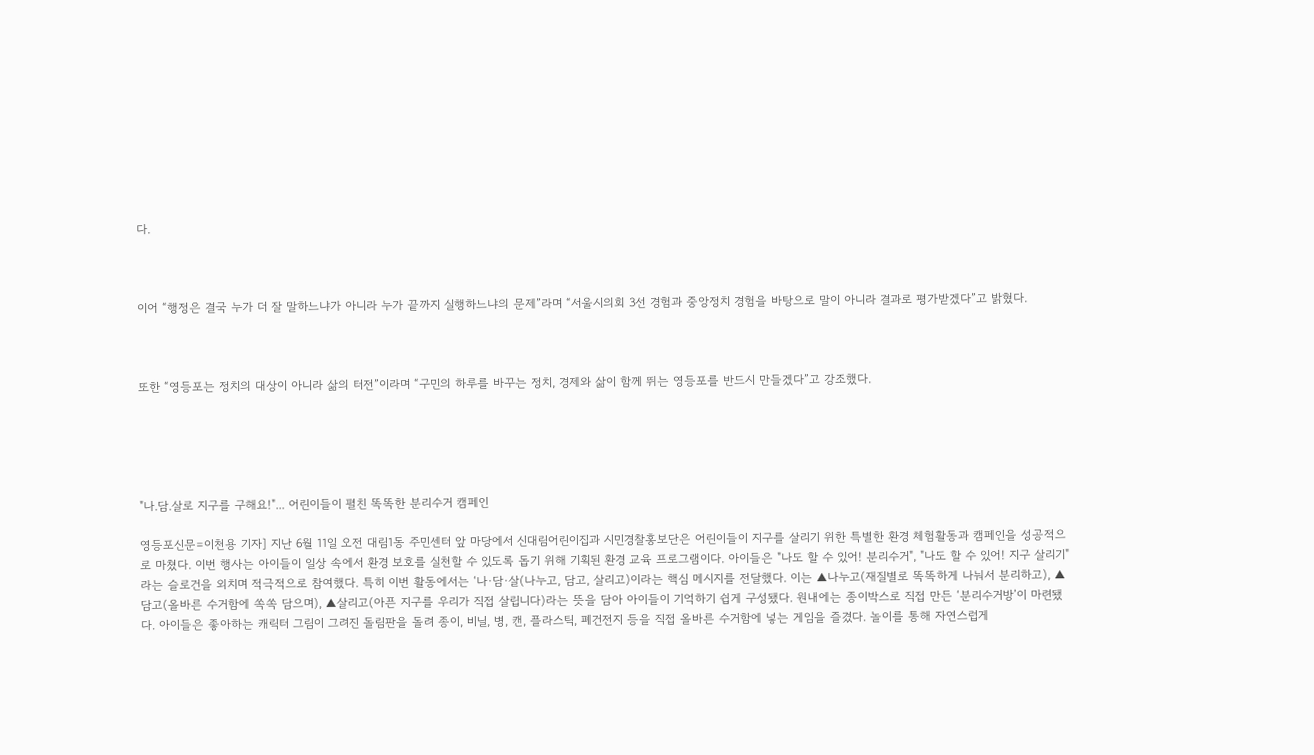다.



이어 “행정은 결국 누가 더 잘 말하느냐가 아니라 누가 끝까지 실행하느냐의 문제”라며 “서울시의회 3선 경험과 중앙정치 경험을 바탕으로 말이 아니라 결과로 평가받겠다”고 밝혔다.



또한 “영등포는 정치의 대상이 아니라 삶의 터전”이라며 “구민의 하루를 바꾸는 정치, 경제와 삶이 함께 뛰는 영등포를 반드시 만들겠다”고 강조했다.





"나.담.살로 지구를 구해요!"... 어린이들이 펼친 똑똑한 분리수거 캠페인

영등포신문=이천용 기자] 지난 6월 11일 오전 대림1동 주민센터 앞 마당에서 신대림어린이집과 시민경찰홍보단은 어린이들이 지구를 살리기 위한 특별한 환경 체험활동과 캠페인을 성공적으로 마쳤다. 이번 행사는 아이들이 일상 속에서 환경 보호를 실천할 수 있도록 돕기 위해 기획된 환경 교육 프로그램이다. 아이들은 "나도 할 수 있어! 분리수거", "나도 할 수 있어! 지구 살리기"라는 슬로건을 외치며 적극적으로 참여했다. 특히 이번 활동에서는 ‘나·담·살(나누고, 담고, 살리고)이라는 핵심 메시지를 전달했다. 이는 ▲나누고(재질별로 똑똑하게 나눠서 분리하고), ▲담고(올바른 수거함에 쏙쏙 담으며), ▲살리고(아픈 지구를 우리가 직접 살립니다)라는 뜻을 담아 아이들이 기억하기 쉽게 구성됐다. 원내에는 종이박스로 직접 만든 ‘분리수거방’이 마련됐다. 아이들은 좋아하는 캐릭터 그림이 그려진 돌림판을 돌려 종이, 비닐, 병, 캔, 플라스틱, 폐건전지 등을 직접 올바른 수거함에 넣는 게임을 즐겼다. 놀이를 통해 자연스럽게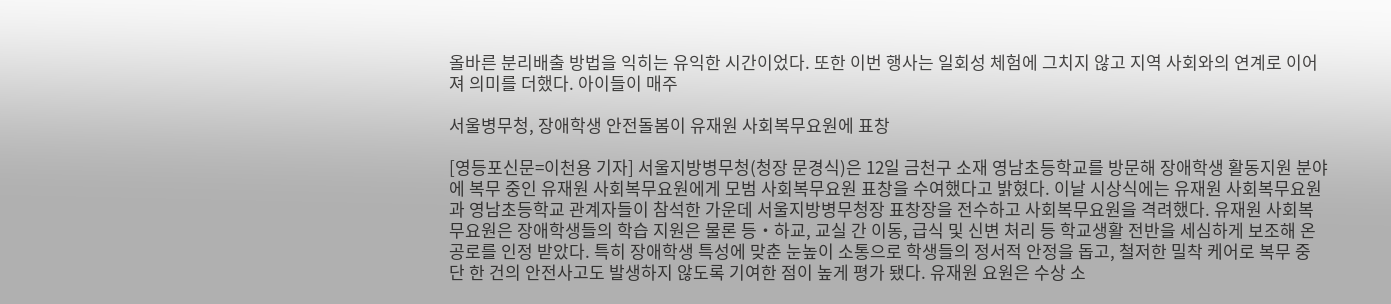올바른 분리배출 방법을 익히는 유익한 시간이었다. 또한 이번 행사는 일회성 체험에 그치지 않고 지역 사회와의 연계로 이어져 의미를 더했다. 아이들이 매주

서울병무청, 장애학생 안전돌봄이 유재원 사회복무요원에 표창

[영등포신문=이천용 기자] 서울지방병무청(청장 문경식)은 12일 금천구 소재 영남초등학교를 방문해 장애학생 활동지원 분야에 복무 중인 유재원 사회복무요원에게 모범 사회복무요원 표창을 수여했다고 밝혔다. 이날 시상식에는 유재원 사회복무요원과 영남초등학교 관계자들이 참석한 가운데 서울지방병무청장 표창장을 전수하고 사회복무요원을 격려했다. 유재원 사회복무요원은 장애학생들의 학습 지원은 물론 등・하교, 교실 간 이동, 급식 및 신변 처리 등 학교생활 전반을 세심하게 보조해 온 공로를 인정 받았다. 특히 장애학생 특성에 맞춘 눈높이 소통으로 학생들의 정서적 안정을 돕고, 철저한 밀착 케어로 복무 중 단 한 건의 안전사고도 발생하지 않도록 기여한 점이 높게 평가 됐다. 유재원 요원은 수상 소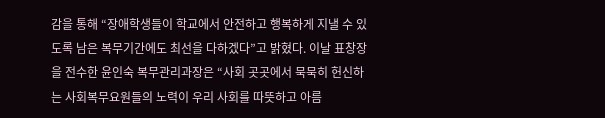감을 통해 “장애학생들이 학교에서 안전하고 행복하게 지낼 수 있도록 남은 복무기간에도 최선을 다하겠다”고 밝혔다. 이날 표창장을 전수한 윤인숙 복무관리과장은 “사회 곳곳에서 묵묵히 헌신하는 사회복무요원들의 노력이 우리 사회를 따뜻하고 아름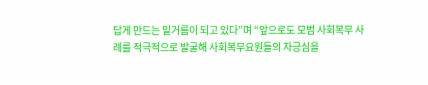답게 만드는 밑거름이 되고 있다”며 “앞으로도 모범 사회복무 사례를 적극적으로 발굴해 사회복무요원들의 자긍심을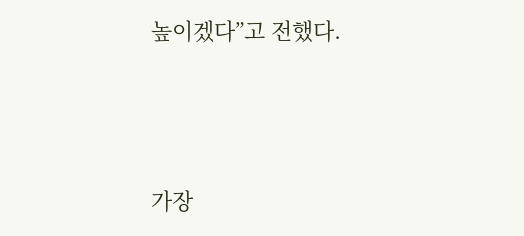높이겠다”고 전했다.




가장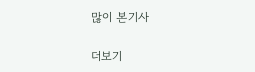많이 본기사

더보기